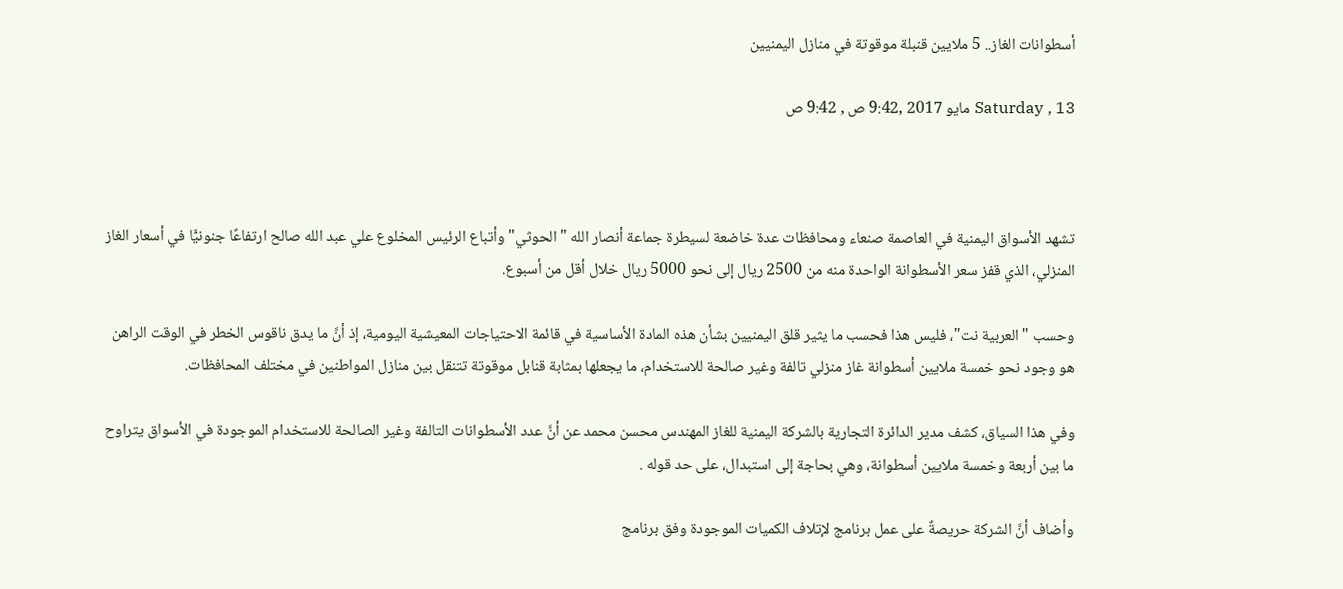أسطوانات الغاز.. 5 ملايين قنبلة موقوتة في منازل اليمنيين

Saturday , 13 مايو 2017 ,9:42 ص , 9:42 ص



تشهد الأسواق اليمنية في العاصمة صنعاء ومحافظات عدة خاضعة لسيطرة جماعة أنصار الله "الحوثي" وأتباع الرئيس المخلوع علي عبد الله صالح ارتفاعًا جنونيًّا في أسعار الغاز المنزلي، الذي قفز سعر الأسطوانة الواحدة منه من 2500 ريال إلى نحو 5000 ريال خلال أقل من أسبوع.

وحسب "العربية نت"، فليس هذا فحسب ما يثير قلق اليمنيين بشأن هذه المادة الأساسية في قائمة الاحتياجات المعيشية اليومية، إذ أنَّ ما يدق ناقوس الخطر في الوقت الراهن هو وجود نحو خمسة ملايين أسطوانة غاز منزلي تالفة وغير صالحة للاستخدام، ما يجعلها بمثابة قنابل موقوتة تتنقل بين منازل المواطنين في مختلف المحافظات.

وفي هذا السياق، كشف مدير الدائرة التجارية بالشركة اليمنية للغاز المهندس محسن محمد عن أنَّ عدد الأسطوانات التالفة وغير الصالحة للاستخدام الموجودة في الأسواق يتراوح ما بين أربعة وخمسة ملايين أسطوانة، وهي بحاجة إلى استبدال، على حد قوله .

وأضاف أنَّ الشركة حريصةٌ على عمل برنامج لإتلاف الكميات الموجودة وفق برنامج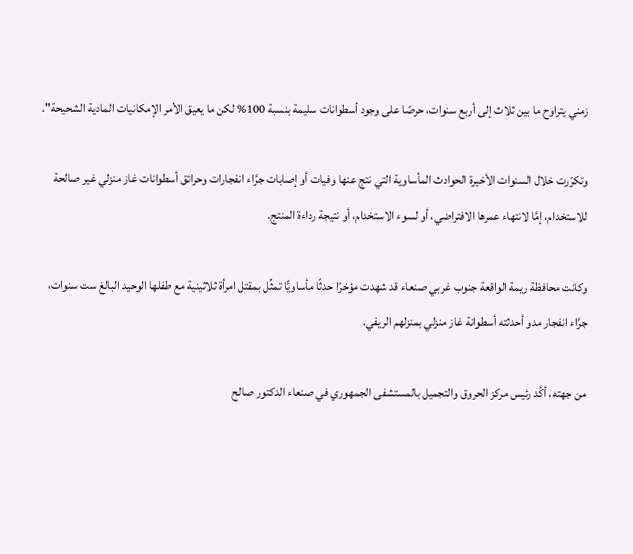زمني يتراوح ما بين ثلاث إلى أربع سنوات، حرصًا على وجود أسطوانات سليمة بنسبة 100% لكن ما يعيق الأمر الإمكانيات المادية الشحيحة".

وتكرّرت خلال السنوات الأخيرة الحوادث المأساوية التي نتج عنها وفيات أو إصابات جرَّاء انفجارات وحرائق أسطوانات غاز منزلي غير صالحة للاستخدام، إمَّا لانتهاء عمرها الافتراضي، أو لسوء الاستخدام، أو نتيجة رداءة المنتج.

وكانت محافظة ريمة الواقعة جنوب غربي صنعاء قد شهدت مؤخرًا حدثًا مأساويًّا تمثِّل بمقتل امرأة ثلاثينية مع طفلها الوحيد البالغ ست سنوات، جرَّاء انفجار مدو أحدثته أسطوانة غاز منزلي بمنزلهم الريفي.

من جهته، أكَّد رئيس مركز الحروق والتجميل بالمستشفى الجمهوري في صنعاء الدكتور صالح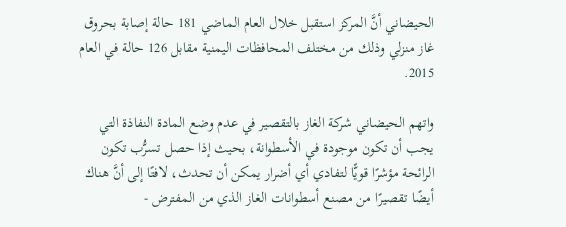الحيضاني أنَّ المركز استقبل خلال العام الماضي 181 حالة إصابة بحروق غاز منزلي وذلك من مختلف المحافظات اليمنية مقابل 126 حالة في العام 2015.

واتهم الحيضاني شركة الغاز بالتقصير في عدم وضع المادة النفاذة التي يجب أن تكون موجودة في الأسطوانة، بحيث إذا حصل تسرُّب تكون الرائحة مؤشرًا قويًّا لتفادي أي أضرار يمكن أن تحدث، لافتًا إلى أنَّ هناك أيضًا تقصيرًا من مصنع أسطوانات الغاز الذي من المفترض -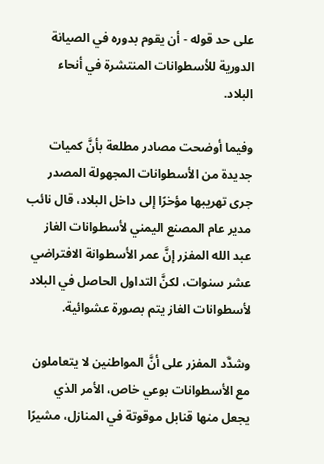على حد قوله - أن يقوم بدوره في الصيانة الدورية للأسطوانات المنتشرة في أنحاء البلاد.

وفيما أوضحت مصادر مطلعة بأنَّ كميات جديدة من الأسطوانات المجهولة المصدر جرى تهريبها مؤخرًا إلى داخل البلاد، قال نائب مدير عام المصنع اليمني لأسطوانات الغاز عبد الله المفزر إنَّ عمر الأسطوانة الافتراضي عشر سنوات، لكنَّ التداول الحاصل في البلاد لأسطوانات الغاز يتم بصورة عشوائية.

وشدَّد المفزر على أنَّ المواطنين لا يتعاملون مع الأسطوانات بوعي خاص، الأمر الذي يجعل منها قنابل موقوتة في المنازل، مشيرًا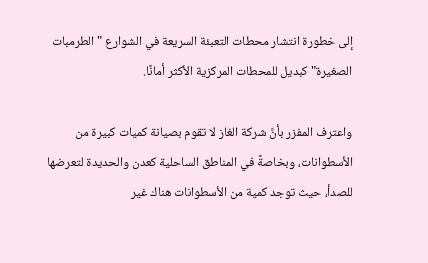إلى خطورة انتشار محطات التعبئة السريعة في الشوارع "الطرمبات الصغيرة" كبديل للمحطات المركزية الأكثر أمانًا.

واعترف المفزر بأنَّ شركة الغاز لا تقوم بصيانة كميات كبيرة من الأسطوانات، وبخاصةً في المناطق الساحلية كعدن والحديدة لتعرضها للصدأ، حيث توجد كمية من الأسطوانات هناك غير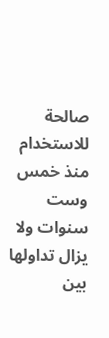صالحة للاستخدام منذ خمس وست سنوات ولا يزال تداولها بين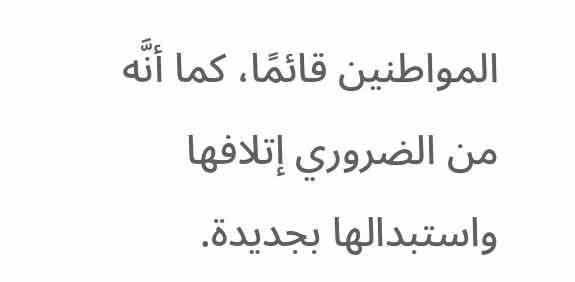المواطنين قائمًا، كما أنَّه من الضروري إتلافها واستبدالها بجديدة.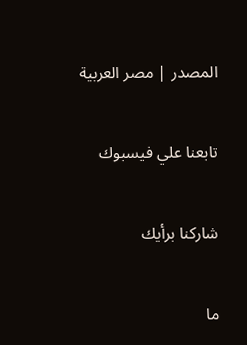المصدر | مصر العربية

تابعنا علي فيسبوك

شاركنا برأيك

ما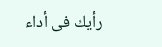رأيك فى أداء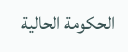الحكومة الحالية